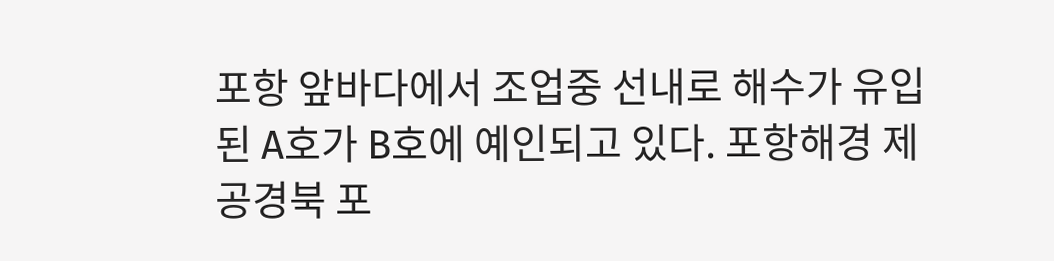포항 앞바다에서 조업중 선내로 해수가 유입된 A호가 B호에 예인되고 있다. 포항해경 제공경북 포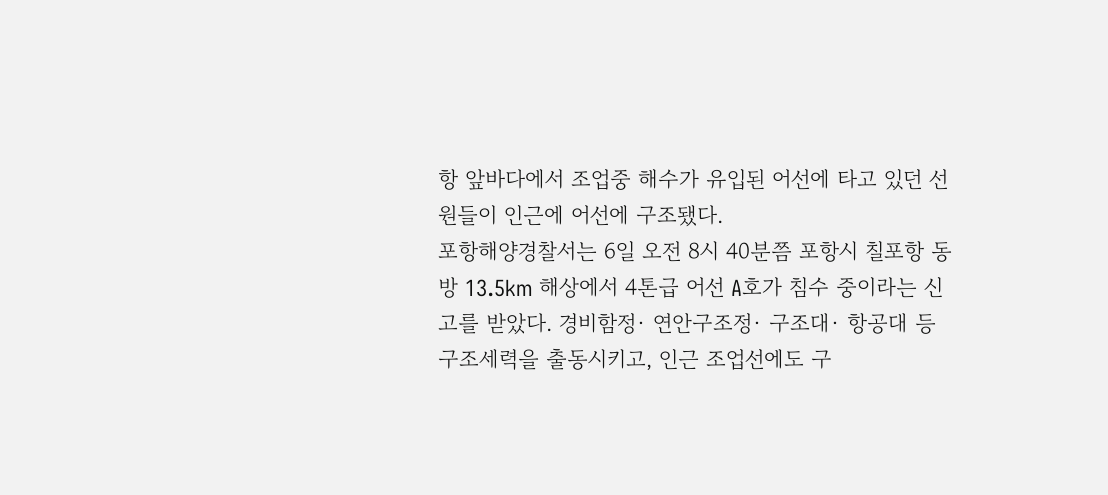항 앞바다에서 조업중 해수가 유입된 어선에 타고 있던 선원들이 인근에 어선에 구조됐다.
포항해양경찰서는 6일 오전 8시 40분쯤 포항시 칠포항 동방 13.5km 해상에서 4톤급 어선 A호가 침수 중이라는 신고를 받았다. 경비함정· 연안구조정· 구조대· 항공대 등 구조세력을 출동시키고, 인근 조업선에도 구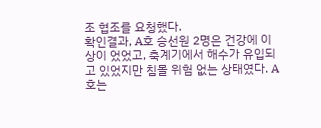조 협조를 요청했다.
확인결과, A호 승선원 2명은 건강에 이상이 었었고, 축계기에서 해수가 유입되고 있었지만 침몰 위험 없는 상태였다. A호는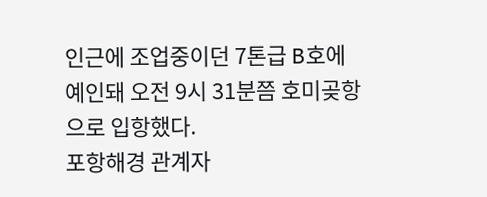인근에 조업중이던 7톤급 B호에 예인돼 오전 9시 31분쯤 호미곶항으로 입항했다.
포항해경 관계자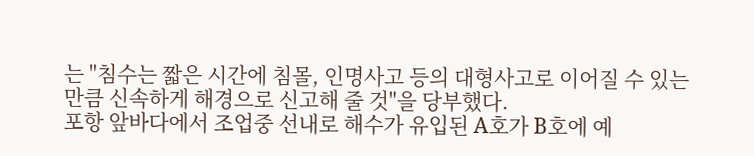는 "침수는 짧은 시간에 침몰, 인명사고 등의 대형사고로 이어질 수 있는 만큼 신속하게 해경으로 신고해 줄 것"을 당부했다.
포항 앞바다에서 조업중 선내로 해수가 유입된 A호가 B호에 예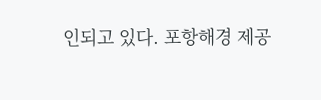인되고 있다. 포항해경 제공